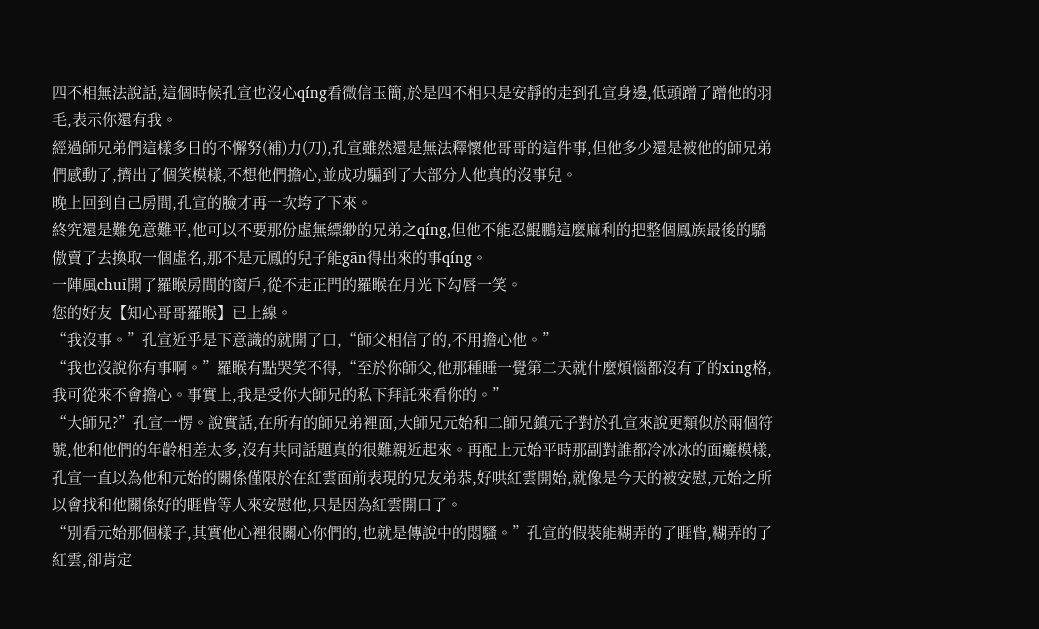四不相無法說話,這個時候孔宣也沒心qíng看微信玉簡,於是四不相只是安靜的走到孔宣身邊,低頭蹭了蹭他的羽毛,表示你還有我。
經過師兄弟們這樣多日的不懈努(補)力(刀),孔宣雖然還是無法釋懷他哥哥的這件事,但他多少還是被他的師兄弟們感動了,擠出了個笑模樣,不想他們擔心,並成功騙到了大部分人他真的沒事兒。
晚上回到自己房間,孔宣的臉才再一次垮了下來。
終究還是難免意難平,他可以不要那份虛無縹緲的兄弟之qíng,但他不能忍鯤鵬這麼麻利的把整個鳳族最後的驕傲賣了去換取一個虛名,那不是元鳳的兒子能gān得出來的事qíng。
一陣風chuī開了羅睺房間的窗戶,從不走正門的羅睺在月光下勾唇一笑。
您的好友【知心哥哥羅睺】已上線。
“我沒事。”孔宣近乎是下意識的就開了口,“師父相信了的,不用擔心他。”
“我也沒說你有事啊。”羅睺有點哭笑不得,“至於你師父,他那種睡一覺第二天就什麼煩惱都沒有了的xing格,我可從來不會擔心。事實上,我是受你大師兄的私下拜託來看你的。”
“大師兄?”孔宣一愣。說實話,在所有的師兄弟裡面,大師兄元始和二師兄鎮元子對於孔宣來說更類似於兩個符號,他和他們的年齡相差太多,沒有共同話題真的很難親近起來。再配上元始平時那副對誰都冷冰冰的面癱模樣,孔宣一直以為他和元始的關係僅限於在紅雲面前表現的兄友弟恭,好哄紅雲開始,就像是今天的被安慰,元始之所以會找和他關係好的睚眥等人來安慰他,只是因為紅雲開口了。
“別看元始那個樣子,其實他心裡很關心你們的,也就是傳說中的悶騷。”孔宣的假裝能糊弄的了睚眥,糊弄的了紅雲,卻肯定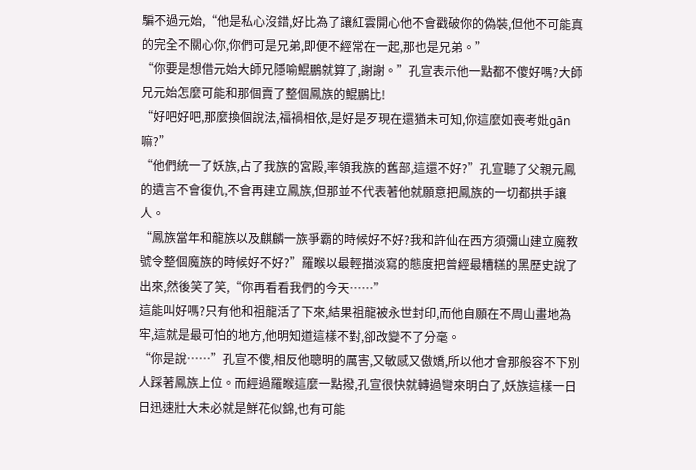騙不過元始,“他是私心沒錯,好比為了讓紅雲開心他不會戳破你的偽裝,但他不可能真的完全不關心你,你們可是兄弟,即便不經常在一起,那也是兄弟。”
“你要是想借元始大師兄隱喻鯤鵬就算了,謝謝。”孔宣表示他一點都不傻好嗎?大師兄元始怎麼可能和那個賣了整個鳳族的鯤鵬比!
“好吧好吧,那麼換個說法,福禍相依,是好是歹現在還猶未可知,你這麼如喪考妣gān嘛?”
“他們統一了妖族,占了我族的宮殿,率領我族的舊部,這還不好?”孔宣聽了父親元鳳的遺言不會復仇,不會再建立鳳族,但那並不代表著他就願意把鳳族的一切都拱手讓人。
“鳳族當年和龍族以及麒麟一族爭霸的時候好不好?我和許仙在西方須彌山建立魔教號令整個魔族的時候好不好?”羅睺以最輕描淡寫的態度把曾經最糟糕的黑歷史說了出來,然後笑了笑,“你再看看我們的今天……”
這能叫好嗎?只有他和祖龍活了下來,結果祖龍被永世封印,而他自願在不周山畫地為牢,這就是最可怕的地方,他明知道這樣不對,卻改變不了分毫。
“你是說……”孔宣不傻,相反他聰明的厲害,又敏感又傲嬌,所以他才會那般容不下別人踩著鳳族上位。而經過羅睺這麼一點撥,孔宣很快就轉過彎來明白了,妖族這樣一日日迅速壯大未必就是鮮花似錦,也有可能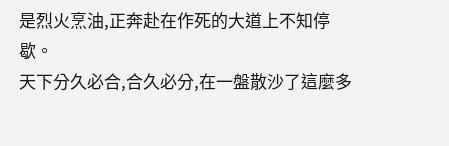是烈火烹油,正奔赴在作死的大道上不知停歇。
天下分久必合,合久必分,在一盤散沙了這麼多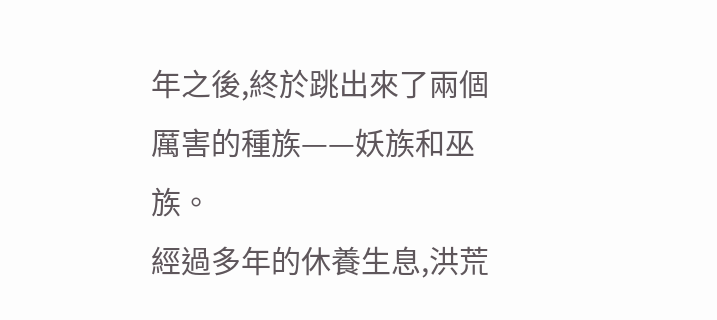年之後,終於跳出來了兩個厲害的種族——妖族和巫族。
經過多年的休養生息,洪荒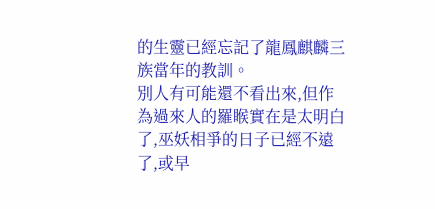的生靈已經忘記了龍鳳麒麟三族當年的教訓。
別人有可能還不看出來,但作為過來人的羅睺實在是太明白了,巫妖相爭的日子已經不遠了,或早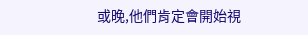或晚,他們肯定會開始視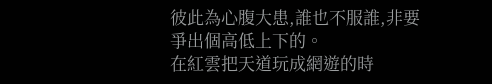彼此為心腹大患,誰也不服誰,非要爭出個高低上下的。
在紅雲把天道玩成網遊的時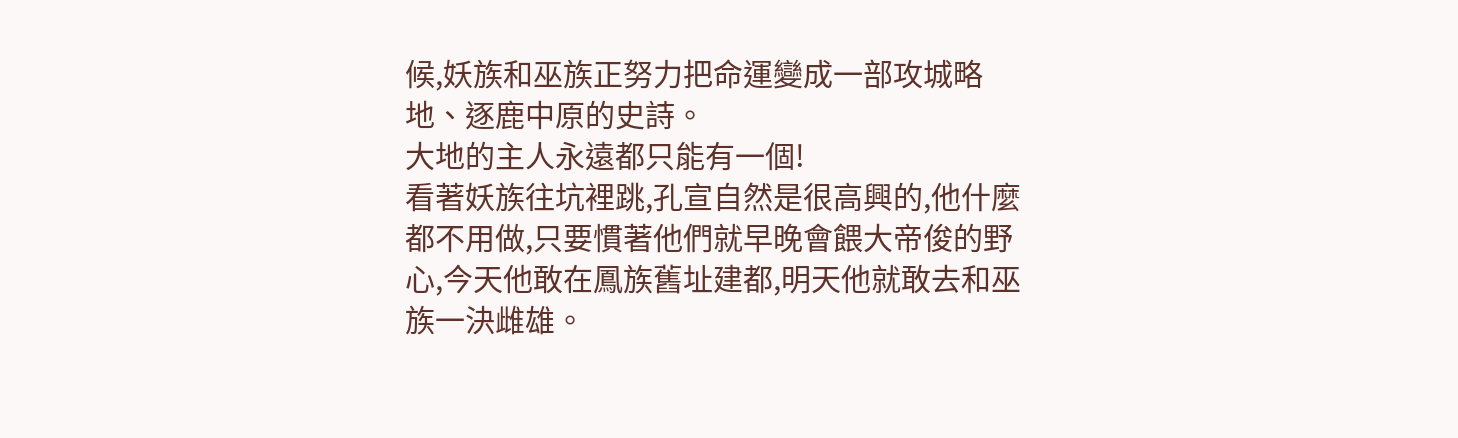候,妖族和巫族正努力把命運變成一部攻城略地、逐鹿中原的史詩。
大地的主人永遠都只能有一個!
看著妖族往坑裡跳,孔宣自然是很高興的,他什麼都不用做,只要慣著他們就早晚會餵大帝俊的野心,今天他敢在鳳族舊址建都,明天他就敢去和巫族一決雌雄。